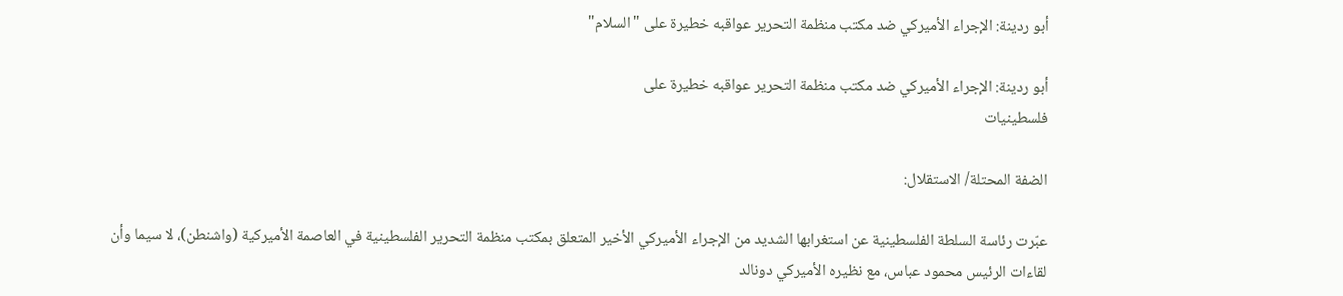أبو ردينة: الإجراء الأميركي ضد مكتب منظمة التحرير عواقبه خطيرة على "السلام"

أبو ردينة: الإجراء الأميركي ضد مكتب منظمة التحرير عواقبه خطيرة على
فلسطينيات

الضفة المحتلة/ الاستقلال:

عبّرت رئاسة السلطة الفلسطينية عن استغرابها الشديد من الإجراء الأميركي الأخير المتعلق بمكتب منظمة التحرير الفلسطينية في العاصمة الأميركية (واشنطن)، لا سيما وأن لقاءات الرئيس محمود عباس، مع نظيره الأميركي دونالد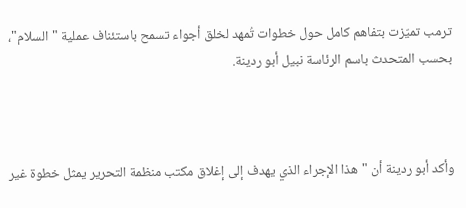ترمب تميّزت بتفاهم كامل حول خطوات تُمهد لخلق أجواء تسمح باستئناف عملية "السلام"، بحسب المتحدث باسم الرئاسة نبيل أبو ردينة.



وأكد أبو ردينة أن "هذا الإجراء الذي يهدف إلى إغلاق مكتب منظمة التحرير يمثل خطوة غير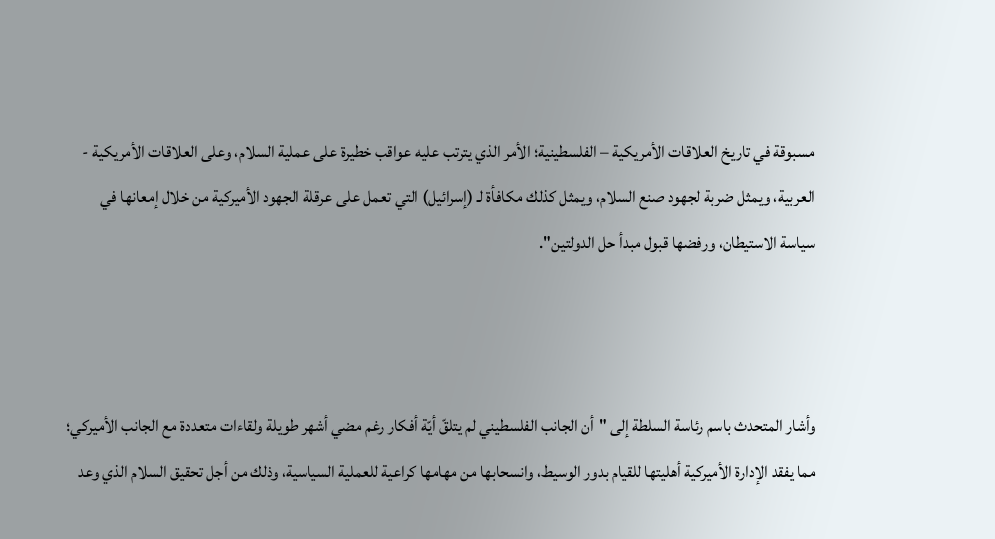مسبوقة في تاريخ العلاقات الأمريكية – الفلسطينية؛ الأمر الذي يترتب عليه عواقب خطيرة على عملية السلام، وعلى العلاقات الأمريكية - العربية، ويمثل ضربة لجهود صنع السلام، ويمثل كذلك مكافأة لـ (إسرائيل) التي تعمل على عرقلة الجهود الأميركية من خلال إمعانها في سياسة الاستيطان، ورفضها قبول مبدأ حل الدولتين".



وأشار المتحدث باسم رئاسة السلطة إلى "أن الجانب الفلسطيني لم يتلقّ أيّة أفكار رغم مضي أشهر طويلة ولقاءات متعددة مع الجانب الأميركي؛ مما يفقد الإدارة الأميركية أهليتها للقيام بدور الوسيط، وانسحابها من مهامها كراعية للعملية السياسية، وذلك من أجل تحقيق السلام الذي وعد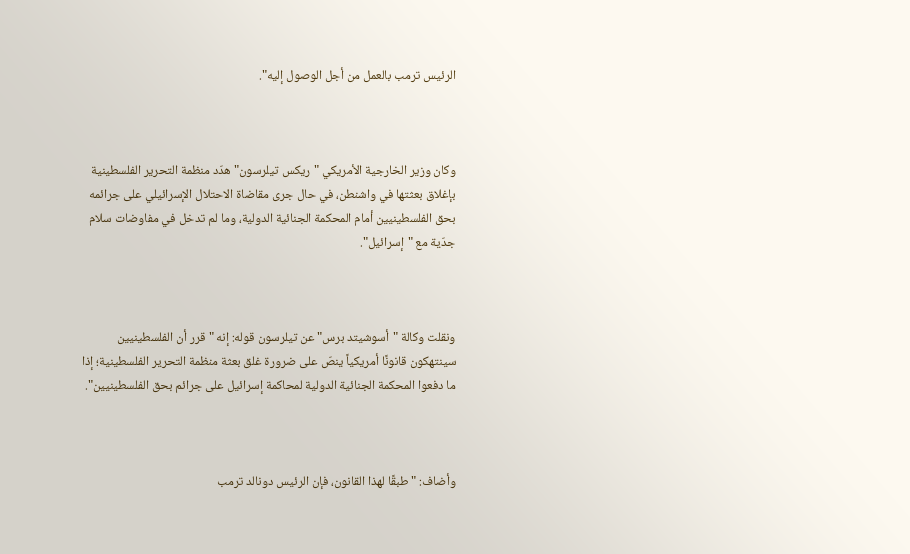الرئيس ترمب بالعمل من أجل الوصول إليه".



وكان وزير الخارجية الأمريكي "ريكس تيلرسون" هدّد منظمة التحرير الفلسطينية بإغلاق بعثتها في واشنطن، في حال جرى مقاضاة الاحتلال الإسرائيلي على جرائمه بحق الفلسطينيين أمام المحكمة الجنائية الدولية، وما لم تدخل في مفاوضات سلام جدّية مع "إسرائيل".



ونقلت وكالة "أسوشيتد برس" عن تيلرسون قوله: إنه "قرر أن الفلسطينيين سينتهكون قانونًا أمريكياً ينصّ على ضرورة غلق بعثة منظمة التحرير الفلسطينية؛ إذا ما دفعوا المحكمة الجنائية الدولية لمحاكمة إسرائيل على جرائم بحق الفلسطينيين".



وأضاف: "طبقًا لهذا القانون، فإن الرئيس دونالد ترمب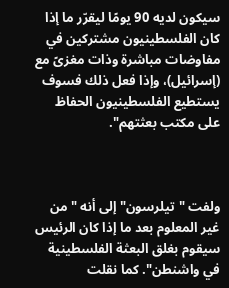سيكون لديه 90 يومًا ليقرّر ما إذا كان الفلسطينيون مشتركين في مفاوضات مباشرة وذات مغزىً مع (إسرائيل)، وإذا فعل ذلك فسوف يستطيع الفلسطينيون الحفاظ على مكتب بعثتهم".



ولفت "تيلرسون" إلى أنه "من غير المعلوم بعد ما إذا كان الرئيس سيقوم بغلق البعثة الفلسطينية في واشنطن". كما نقلت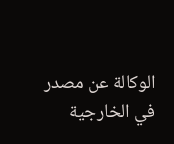الوكالة عن مصدر في الخارجية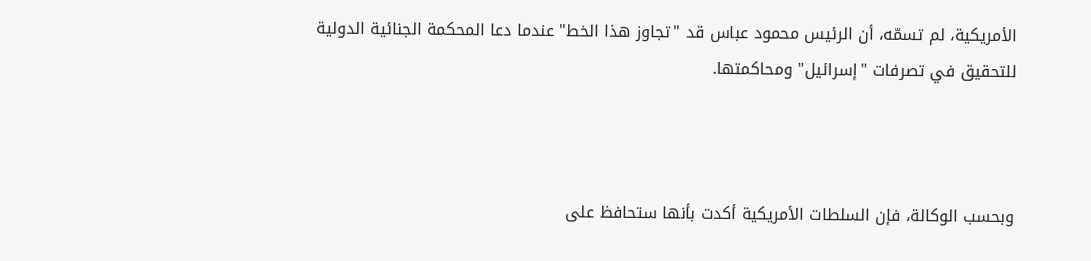الأمريكية، لم تسمّه، أن الرئيس محمود عباس قد "تجاوز هذا الخط" عندما دعا المحكمة الجنائية الدولية للتحقيق في تصرفات "إسرائيل" ومحاكمتها.



وبحسب الوكالة، فإن السلطات الأمريكية أكدت بأنها ستحافظ على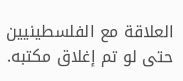العلاقة مع الفلسطينيين حتى لو تم إغلاق مكتبه.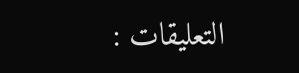التعليقات :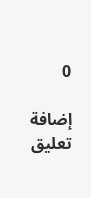0

إضافة تعليق